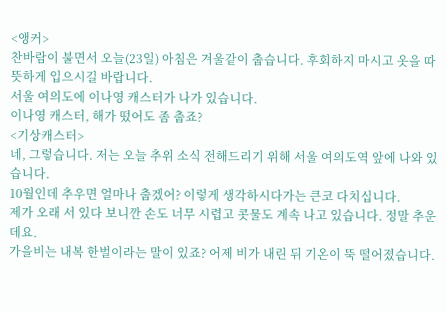<앵커>
찬바람이 불면서 오늘(23일) 아침은 겨울같이 춥습니다. 후회하지 마시고 옷을 따뜻하게 입으시길 바랍니다.
서울 여의도에 이나영 캐스터가 나가 있습니다.
이나영 캐스터, 해가 떴어도 좀 춥죠?
<기상캐스터>
네, 그렇습니다. 저는 오늘 추위 소식 전해드리기 위해 서울 여의도역 앞에 나와 있습니다.
10월인데 추우면 얼마나 춥겠어? 이렇게 생각하시다가는 큰코 다치십니다.
제가 오래 서 있다 보니깐 손도 너무 시렵고 콧물도 계속 나고 있습니다. 정말 추운데요.
가을비는 내복 한벌이라는 말이 있죠? 어제 비가 내린 뒤 기온이 뚝 떨어졌습니다.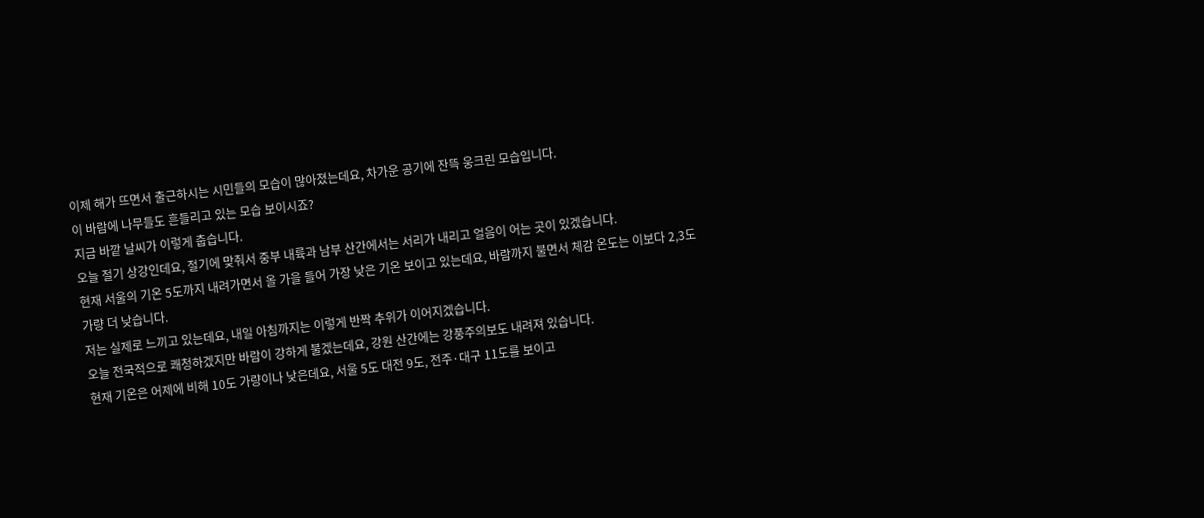이제 해가 뜨면서 출근하시는 시민들의 모습이 많아졌는데요, 차가운 공기에 잔뜩 웅크린 모습입니다.
이 바람에 나무들도 흔들리고 있는 모습 보이시죠?
지금 바깥 날씨가 이렇게 춥습니다.
오늘 절기 상강인데요, 절기에 맞춰서 중부 내륙과 남부 산간에서는 서리가 내리고 얼음이 어는 곳이 있겠습니다.
현재 서울의 기온 5도까지 내려가면서 올 가을 들어 가장 낮은 기온 보이고 있는데요, 바람까지 불면서 체감 온도는 이보다 2,3도 가량 더 낮습니다.
저는 실제로 느끼고 있는데요, 내일 아침까지는 이렇게 반짝 추위가 이어지겠습니다.
오늘 전국적으로 쾌청하겠지만 바람이 강하게 불겠는데요, 강원 산간에는 강풍주의보도 내려져 있습니다.
현재 기온은 어제에 비해 10도 가량이나 낮은데요, 서울 5도 대전 9도, 전주·대구 11도를 보이고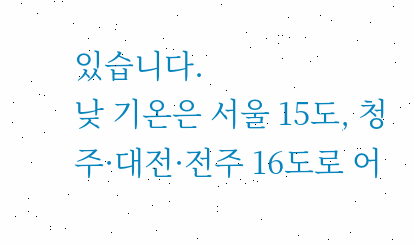있습니다.
낮 기온은 서울 15도, 청주·대전·전주 16도로 어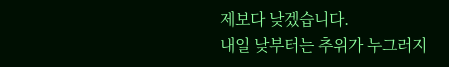제보다 낮겠습니다.
내일 낮부터는 추위가 누그러지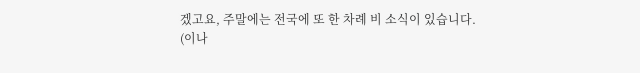겠고요, 주말에는 전국에 또 한 차례 비 소식이 있습니다.
(이나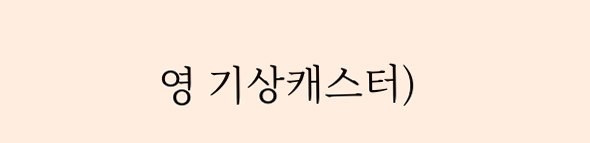영 기상캐스터)